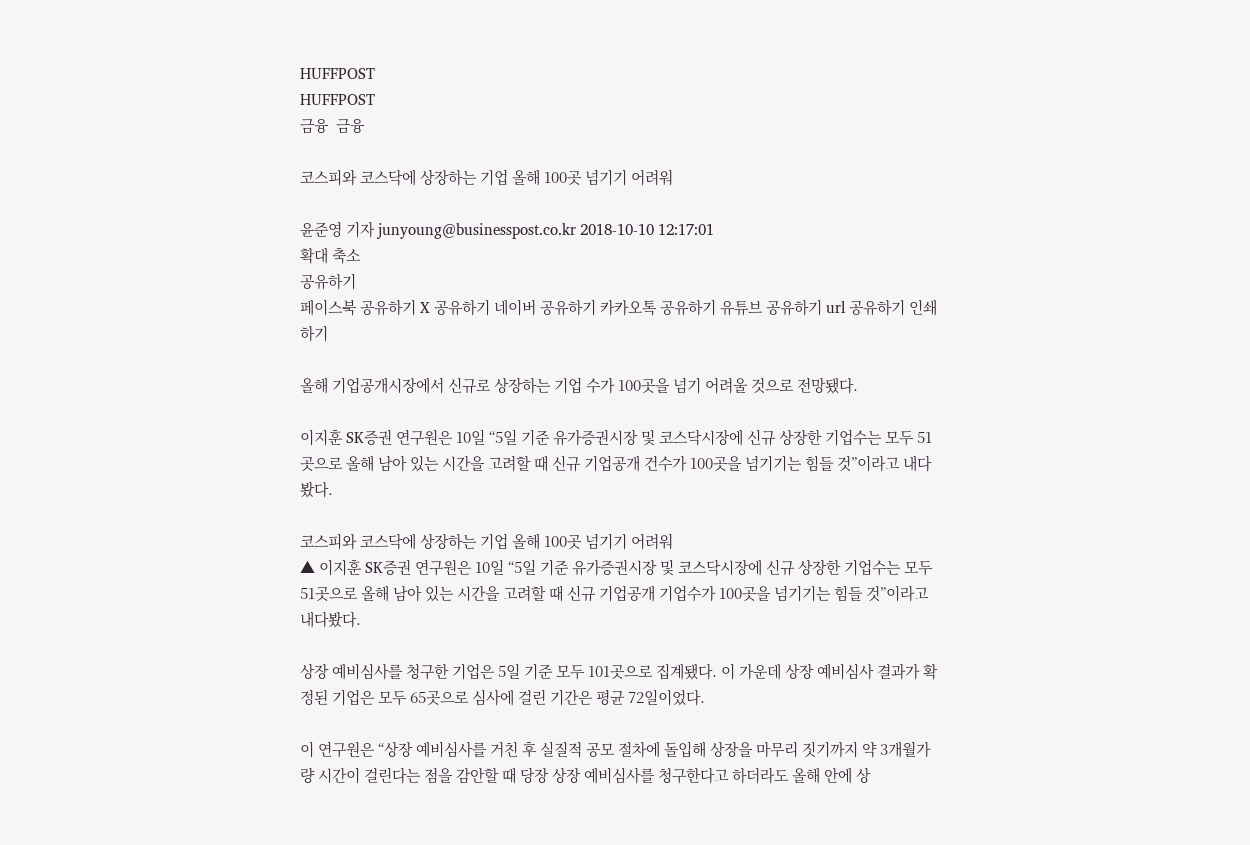HUFFPOST
HUFFPOST
금융  금융

코스피와 코스닥에 상장하는 기업 올해 100곳 넘기기 어려워

윤준영 기자 junyoung@businesspost.co.kr 2018-10-10 12:17:01
확대 축소
공유하기
페이스북 공유하기 X 공유하기 네이버 공유하기 카카오톡 공유하기 유튜브 공유하기 url 공유하기 인쇄하기

올해 기업공개시장에서 신규로 상장하는 기업 수가 100곳을 넘기 어려울 것으로 전망됐다.

이지훈 SK증권 연구원은 10일 “5일 기준 유가증권시장 및 코스닥시장에 신규 상장한 기업수는 모두 51곳으로 올해 남아 있는 시간을 고려할 때 신규 기업공개 건수가 100곳을 넘기기는 힘들 것”이라고 내다봤다.

코스피와 코스닥에 상장하는 기업 올해 100곳 넘기기 어려워
▲ 이지훈 SK증권 연구원은 10일 “5일 기준 유가증권시장 및 코스닥시장에 신규 상장한 기업수는 모두 51곳으로 올해 남아 있는 시간을 고려할 때 신규 기업공개 기업수가 100곳을 넘기기는 힘들 것”이라고 내다봤다.

상장 예비심사를 청구한 기업은 5일 기준 모두 101곳으로 집계됐다. 이 가운데 상장 예비심사 결과가 확정된 기업은 모두 65곳으로 심사에 걸린 기간은 평균 72일이었다.

이 연구원은 “상장 예비심사를 거친 후 실질적 공모 절차에 돌입해 상장을 마무리 짓기까지 약 3개월가량 시간이 걸린다는 점을 감안할 때 당장 상장 예비심사를 청구한다고 하더라도 올해 안에 상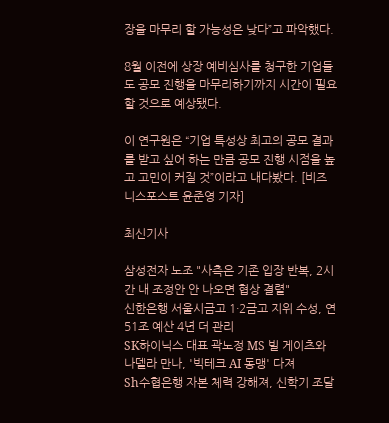장을 마무리 할 가능성은 낮다”고 파악했다.

8월 이전에 상장 예비심사를 청구한 기업들도 공모 진행을 마무리하기까지 시간이 필요할 것으로 예상됐다.

이 연구원은 “기업 특성상 최고의 공모 결과를 받고 싶어 하는 만큼 공모 진행 시점을 높고 고민이 커질 것”이라고 내다봤다. [비즈니스포스트 윤준영 기자]

최신기사

삼성전자 노조 "사측은 기존 입장 반복, 2시간 내 조정안 안 나오면 협상 결렬"
신한은행 서울시금고 1·2금고 지위 수성, 연 51조 예산 4년 더 관리
SK하이닉스 대표 곽노정 MS 빌 게이츠와 나델라 만나, '빅테크 AI 동맹' 다져
Sh수협은행 자본 체력 강해져, 신학기 조달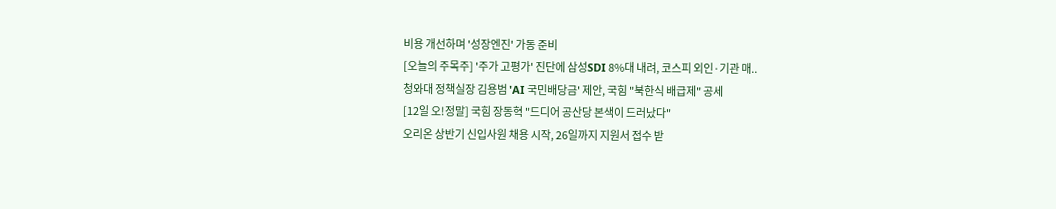비용 개선하며 '성장엔진' 가동 준비
[오늘의 주목주] '주가 고평가' 진단에 삼성SDI 8%대 내려, 코스피 외인·기관 매..
청와대 정책실장 김용범 'AI 국민배당금' 제안, 국힘 "북한식 배급제" 공세
[12일 오!정말] 국힘 장동혁 "드디어 공산당 본색이 드러났다"
오리온 상반기 신입사원 채용 시작, 26일까지 지원서 접수 받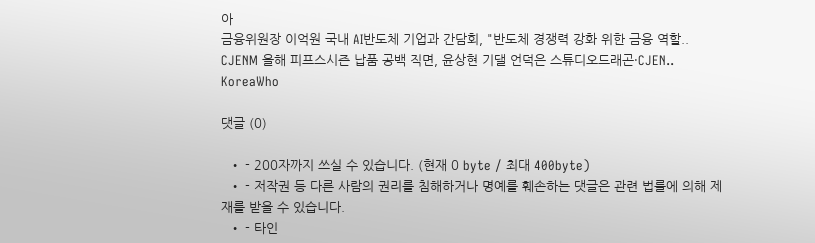아
금융위원장 이억원 국내 AI반도체 기업과 간담회, "반도체 경쟁력 강화 위한 금융 역할..
CJENM 올해 피프스시즌 납품 공백 직면, 윤상현 기댈 언덕은 스튜디오드래곤·CJEN..
KoreaWho

댓글 (0)

  • - 200자까지 쓰실 수 있습니다. (현재 0 byte / 최대 400byte)
  • - 저작권 등 다른 사람의 권리를 침해하거나 명예를 훼손하는 댓글은 관련 법률에 의해 제재를 받을 수 있습니다.
  • - 타인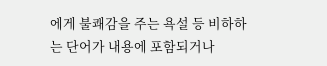에게 불쾌감을 주는 욕설 등 비하하는 단어가 내용에 포함되거나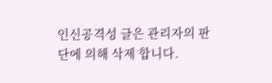인신공격성 글은 관리자의 판단에 의해 삭제 합니다.